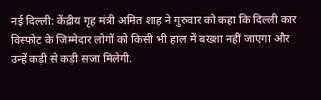नई दिल्ली: केंद्रीय गृह मंत्री अमित शाह ने गुरुवार को कहा कि दिल्ली कार विस्फोट के जिम्मेदार लोगों को किसी भी हाल में बख्शा नहीं जाएगा और उन्हें कड़ी से कड़ी सजा मिलेगी.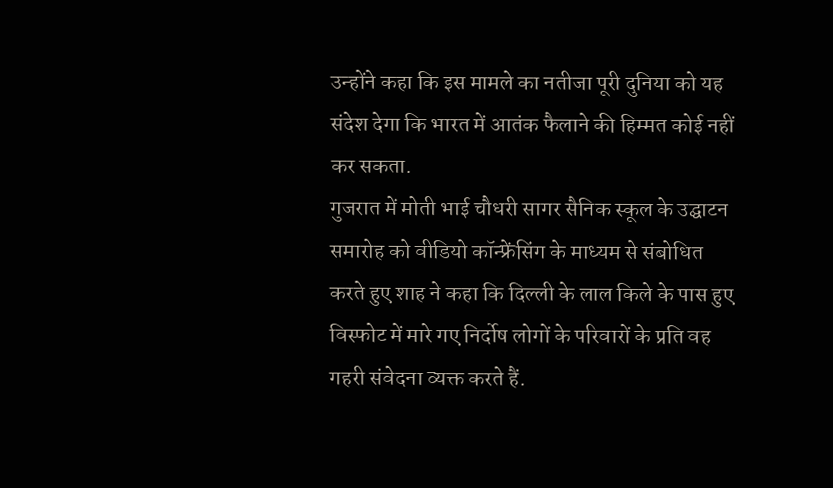उन्होंने कहा कि इस मामले का नतीजा पूरी दुनिया को यह संदेश देगा कि भारत में आतंक फैलाने की हिम्मत कोई नहीं कर सकता.
गुजरात में मोती भाई चौधरी सागर सैनिक स्कूल के उद्घाटन समारोह को वीडियो कॉन्फ्रेंसिंग के माध्यम से संबोधित करते हुए शाह ने कहा कि दिल्ली के लाल किले के पास हुए विस्फोट में मारे गए निर्दोष लोगों के परिवारों के प्रति वह गहरी संवेदना व्यक्त करते हैं.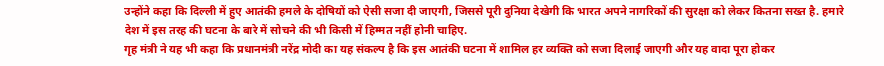उन्होंने कहा कि दिल्ली में हुए आतंकी हमले के दोषियों को ऐसी सजा दी जाएगी, जिससे पूरी दुनिया देखेगी कि भारत अपने नागरिकों की सुरक्षा को लेकर कितना सख्त है. हमारे देश में इस तरह की घटना के बारे में सोचने की भी किसी में हिम्मत नहीं होनी चाहिए.
गृह मंत्री ने यह भी कहा कि प्रधानमंत्री नरेंद्र मोदी का यह संकल्प है कि इस आतंकी घटना में शामिल हर व्यक्ति को सजा दिलाई जाएगी और यह वादा पूरा होकर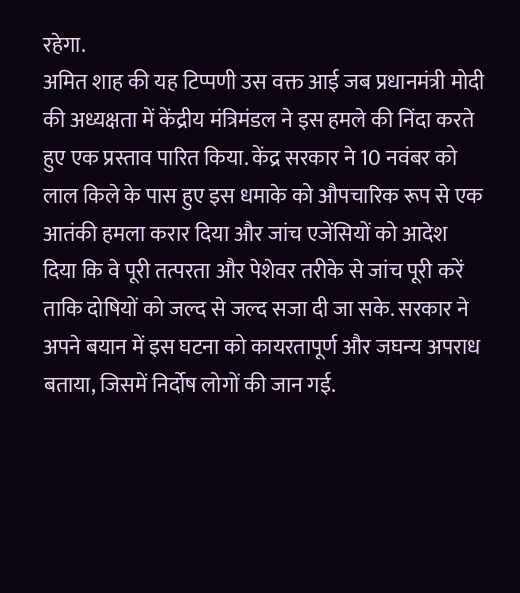रहेगा.
अमित शाह की यह टिप्पणी उस वक्त आई जब प्रधानमंत्री मोदी की अध्यक्षता में केंद्रीय मंत्रिमंडल ने इस हमले की निंदा करते हुए एक प्रस्ताव पारित किया. केंद्र सरकार ने 10 नवंबर को लाल किले के पास हुए इस धमाके को औपचारिक रूप से एक आतंकी हमला करार दिया और जांच एजेंसियों को आदेश दिया कि वे पूरी तत्परता और पेशेवर तरीके से जांच पूरी करें ताकि दोषियों को जल्द से जल्द सजा दी जा सके. सरकार ने अपने बयान में इस घटना को कायरतापूर्ण और जघन्य अपराध बताया, जिसमें निर्दोष लोगों की जान गई.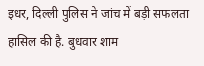इधर, दिल्ली पुलिस ने जांच में बड़ी सफलता हासिल की है. बुधवार शाम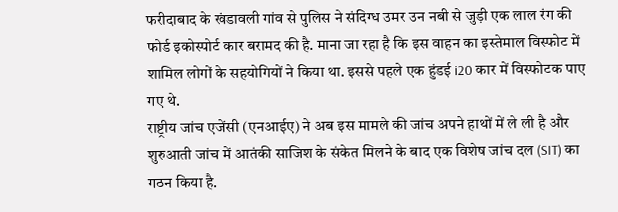फरीदाबाद के खंडावली गांव से पुलिस ने संदिग्ध उमर उन नबी से जुड़ी एक लाल रंग की फोर्ड इकोस्पोर्ट कार बरामद की है. माना जा रहा है कि इस वाहन का इस्तेमाल विस्फोट में शामिल लोगों के सहयोगियों ने किया था. इससे पहले एक हुंडई i20 कार में विस्फोटक पाए गए थे.
राष्ट्रीय जांच एजेंसी (एनआईए) ने अब इस मामले की जांच अपने हाथों में ले ली है और शुरुआती जांच में आतंकी साजिश के संकेत मिलने के बाद एक विशेष जांच दल (SIT) का गठन किया है.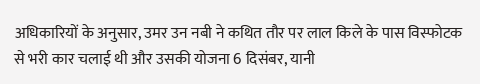अधिकारियों के अनुसार, उमर उन नबी ने कथित तौर पर लाल किले के पास विस्फोटक से भरी कार चलाई थी और उसकी योजना 6 दिसंबर, यानी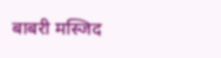बाबरी मस्जिद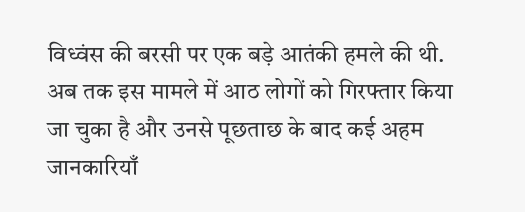विध्वंस की बरसी पर एक बड़े आतंकी हमले की थी. अब तक इस मामले में आठ लोगों को गिरफ्तार किया जा चुका है और उनसे पूछताछ के बाद कई अहम जानकारियाँ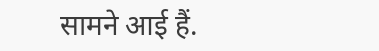सामने आई हैं.